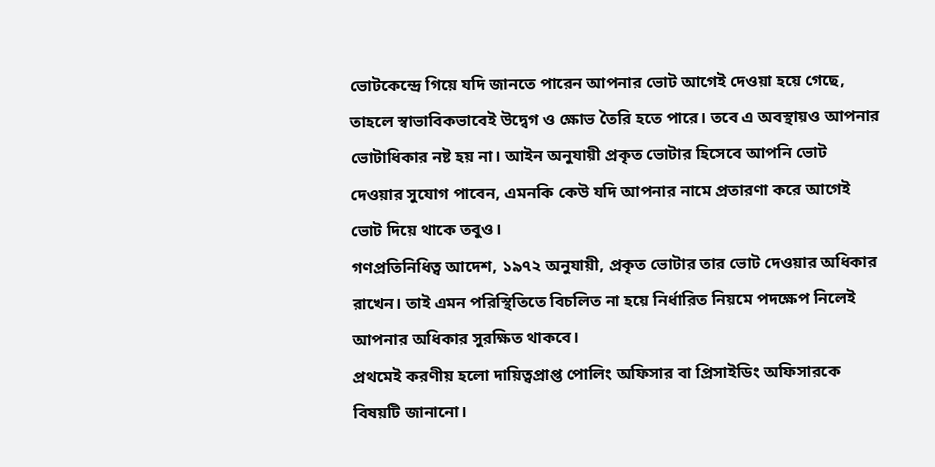ভোটকেন্দ্রে গিয়ে যদি জানতে পারেন আপনার ভোট আগেই দেওয়া হয়ে গেছে, তাহলে স্বাভাবিকভাবেই উদ্বেগ ও ক্ষোভ তৈরি হতে পারে। তবে এ অবস্থায়ও আপনার ভোটাধিকার নষ্ট হয় না। আইন অনুযায়ী প্রকৃত ভোটার হিসেবে আপনি ভোট দেওয়ার সুযোগ পাবেন, এমনকি কেউ যদি আপনার নামে প্রতারণা করে আগেই ভোট দিয়ে থাকে তবুও।
গণপ্রতিনিধিত্ব আদেশ, ১৯৭২ অনুযায়ী, প্রকৃত ভোটার তার ভোট দেওয়ার অধিকার রাখেন। তাই এমন পরিস্থিতিতে বিচলিত না হয়ে নির্ধারিত নিয়মে পদক্ষেপ নিলেই আপনার অধিকার সুরক্ষিত থাকবে।
প্রথমেই করণীয় হলো দায়িত্বপ্রাপ্ত পোলিং অফিসার বা প্রিসাইডিং অফিসারকে বিষয়টি জানানো।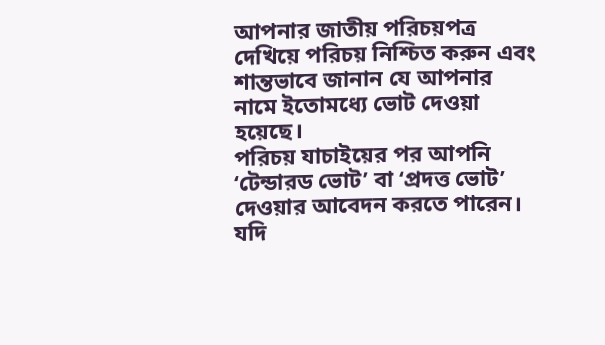আপনার জাতীয় পরিচয়পত্র দেখিয়ে পরিচয় নিশ্চিত করুন এবং শান্তভাবে জানান যে আপনার নামে ইতোমধ্যে ভোট দেওয়া হয়েছে।
পরিচয় যাচাইয়ের পর আপনি ‘টেন্ডারড ভোট’ বা ‘প্রদত্ত ভোট’ দেওয়ার আবেদন করতে পারেন। যদি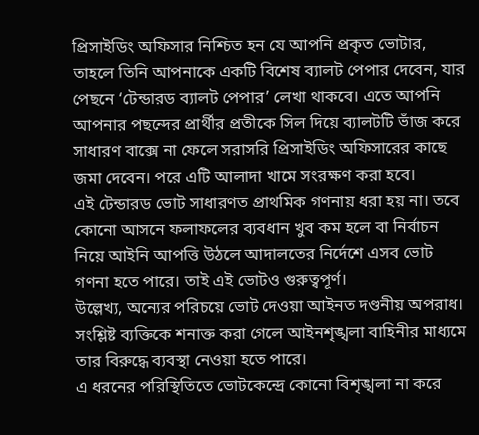প্রিসাইডিং অফিসার নিশ্চিত হন যে আপনি প্রকৃত ভোটার, তাহলে তিনি আপনাকে একটি বিশেষ ব্যালট পেপার দেবেন, যার পেছনে ‘টেন্ডারড ব্যালট পেপার’ লেখা থাকবে। এতে আপনি আপনার পছন্দের প্রার্থীর প্রতীকে সিল দিয়ে ব্যালটটি ভাঁজ করে সাধারণ বাক্সে না ফেলে সরাসরি প্রিসাইডিং অফিসারের কাছে জমা দেবেন। পরে এটি আলাদা খামে সংরক্ষণ করা হবে।
এই টেন্ডারড ভোট সাধারণত প্রাথমিক গণনায় ধরা হয় না। তবে কোনো আসনে ফলাফলের ব্যবধান খুব কম হলে বা নির্বাচন নিয়ে আইনি আপত্তি উঠলে আদালতের নির্দেশে এসব ভোট গণনা হতে পারে। তাই এই ভোটও গুরুত্বপূর্ণ।
উল্লেখ্য, অন্যের পরিচয়ে ভোট দেওয়া আইনত দণ্ডনীয় অপরাধ। সংশ্লিষ্ট ব্যক্তিকে শনাক্ত করা গেলে আইনশৃঙ্খলা বাহিনীর মাধ্যমে তার বিরুদ্ধে ব্যবস্থা নেওয়া হতে পারে।
এ ধরনের পরিস্থিতিতে ভোটকেন্দ্রে কোনো বিশৃঙ্খলা না করে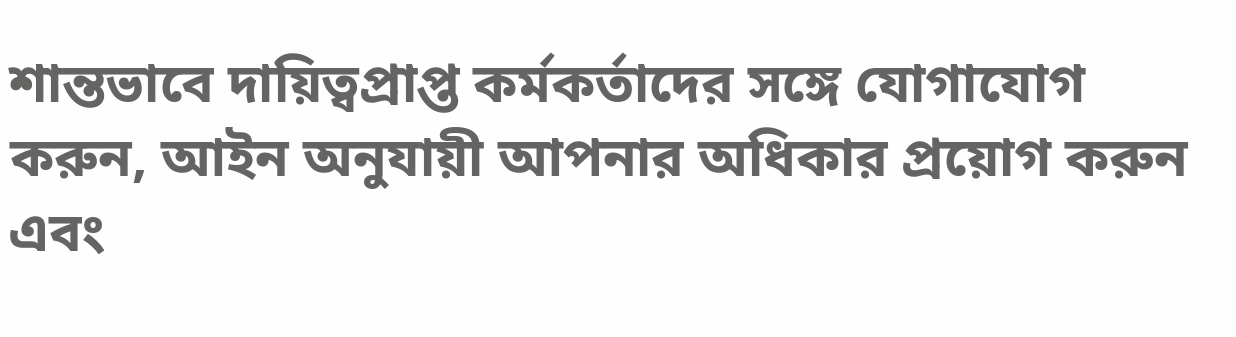শান্তভাবে দায়িত্বপ্রাপ্ত কর্মকর্তাদের সঙ্গে যোগাযোগ করুন, আইন অনুযায়ী আপনার অধিকার প্রয়োগ করুন এবং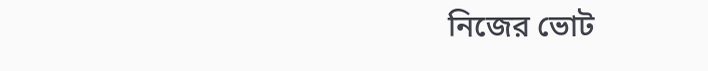নিজের ভোট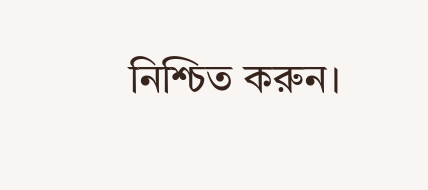নিশ্চিত করুন।